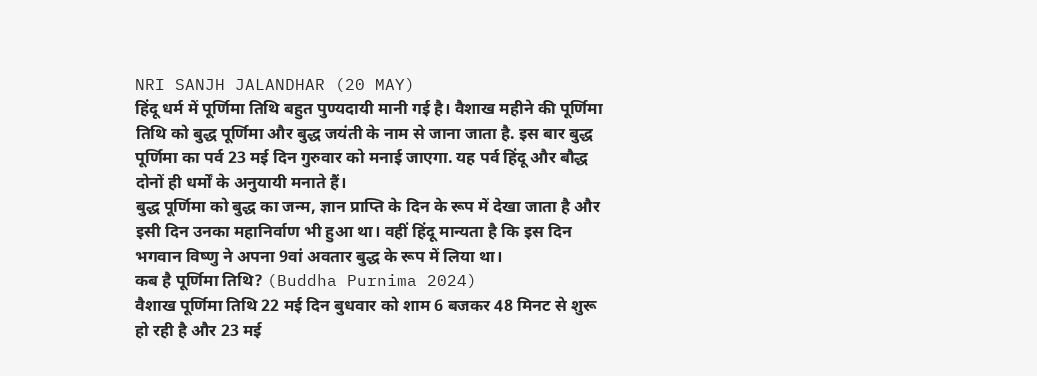NRI SANJH JALANDHAR (20 MAY)
हिंदू धर्म में पूर्णिमा तिथि बहुत पुण्यदायी मानी गई है। वैशाख महीने की पूर्णिमा तिथि को बुद्ध पूर्णिमा और बुद्ध जयंती के नाम से जाना जाता है. इस बार बुद्ध पूर्णिमा का पर्व 23 मई दिन गुरुवार को मनाई जाएगा. यह पर्व हिंदू और बौद्ध दोनों ही धर्मों के अनुयायी मनाते हैं।
बुद्ध पूर्णिमा को बुद्ध का जन्म, ज्ञान प्राप्ति के दिन के रूप में देखा जाता है और इसी दिन उनका महानिर्वाण भी हुआ था। वहीं हिंदू मान्यता है कि इस दिन भगवान विष्णु ने अपना 9वां अवतार बुद्ध के रूप में लिया था।
कब है पूर्णिमा तिथि? (Buddha Purnima 2024)
वैशाख पूर्णिमा तिथि 22 मई दिन बुधवार को शाम 6 बजकर 48 मिनट से शुरू हो रही है और 23 मई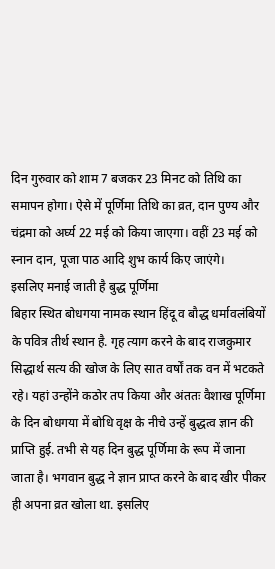दिन गुरुवार को शाम 7 बजकर 23 मिनट को तिथि का समापन होगा। ऐसे में पूर्णिमा तिथि का व्रत, दान पुण्य और चंद्रमा को अर्घ्य 22 मई को किया जाएगा। वहीं 23 मई को स्नान दान, पूजा पाठ आदि शुभ कार्य किए जाएंगे।
इसलिए मनाई जाती है बुद्ध पूर्णिमा
बिहार स्थित बोधगया नामक स्थान हिंदू व बौद्ध धर्मावलंबियों के पवित्र तीर्थ स्थान है. गृह त्याग करने के बाद राजकुमार सिद्धार्थ सत्य की खोज के लिए सात वर्षों तक वन में भटकते रहे। यहां उन्होंने कठोर तप किया और अंततः वैशाख पूर्णिमा के दिन बोधगया में बोधि वृक्ष के नीचे उन्हें बुद्धत्व ज्ञान की प्राप्ति हुई. तभी से यह दिन बुद्ध पूर्णिमा के रूप में जाना जाता है। भगवान बुद्ध ने ज्ञान प्राप्त करने के बाद खीर पीकर ही अपना व्रत खोला था. इसलिए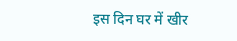इस दिन घर में खीर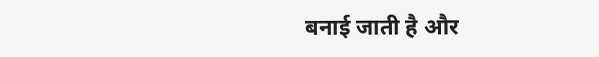बनाई जाती है और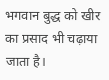भगवान बुद्ध को खीर का प्रसाद भी चढ़ाया जाता है।